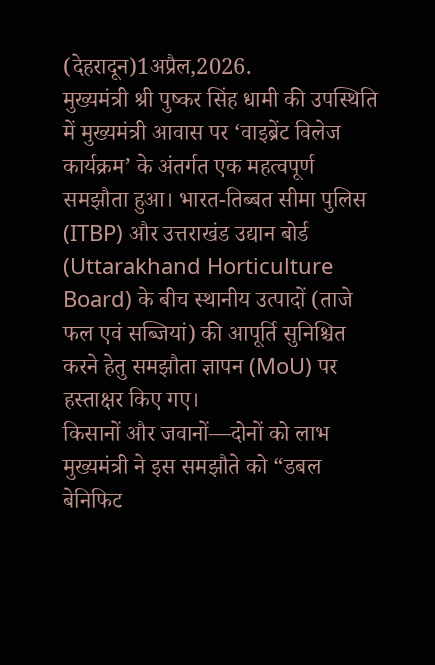(देहरादून)1अप्रैल,2026.
मुख्यमंत्री श्री पुष्कर सिंह धामी की उपस्थिति में मुख्यमंत्री आवास पर ‘वाइब्रेंट विलेज कार्यक्रम’ के अंतर्गत एक महत्वपूर्ण समझौता हुआ। भारत-तिब्बत सीमा पुलिस (ITBP) और उत्तराखंड उद्यान बोर्ड (Uttarakhand Horticulture Board) के बीच स्थानीय उत्पादों (ताजे फल एवं सब्जियां) की आपूर्ति सुनिश्चित करने हेतु समझौता ज्ञापन (MoU) पर हस्ताक्षर किए गए।
किसानों और जवानों—दोनों को लाभ
मुख्यमंत्री ने इस समझौते को “डबल बेनिफिट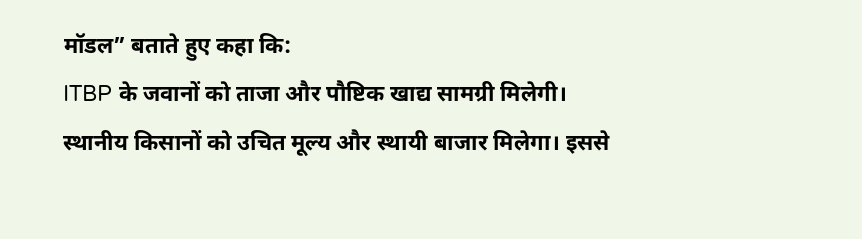मॉडल” बताते हुए कहा कि:
ITBP के जवानों को ताजा और पौष्टिक खाद्य सामग्री मिलेगी।
स्थानीय किसानों को उचित मूल्य और स्थायी बाजार मिलेगा। इससे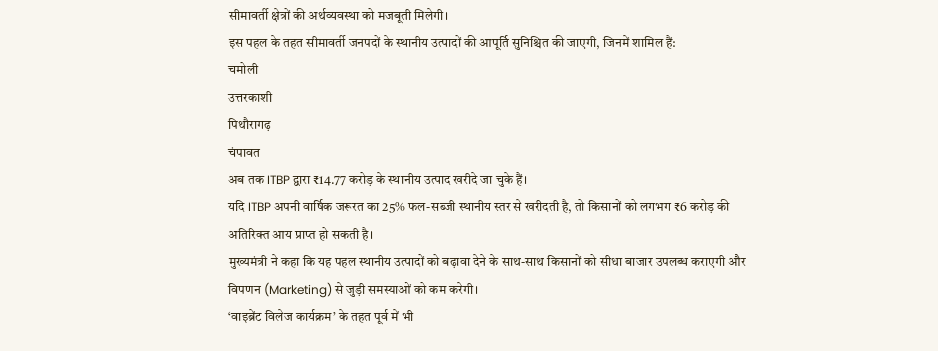सीमावर्ती क्षेत्रों की अर्थव्यवस्था को मजबूती मिलेगी।
इस पहल के तहत सीमावर्ती जनपदों के स्थानीय उत्पादों की आपूर्ति सुनिश्चित की जाएगी, जिनमें शामिल हैं:
चमोली
उत्तरकाशी
पिथौरागढ़
चंपावत
अब तक ITBP द्वारा ₹14.77 करोड़ के स्थानीय उत्पाद खरीदे जा चुके हैं।
यदि ITBP अपनी वार्षिक जरूरत का 25% फल-सब्जी स्थानीय स्तर से खरीदती है, तो किसानों को लगभग ₹6 करोड़ की अतिरिक्त आय प्राप्त हो सकती है।
मुख्यमंत्री ने कहा कि यह पहल स्थानीय उत्पादों को बढ़ावा देने के साथ-साथ किसानों को सीधा बाजार उपलब्ध कराएगी और विपणन (Marketing) से जुड़ी समस्याओं को कम करेगी।
‘वाइब्रेंट विलेज कार्यक्रम’ के तहत पूर्व में भी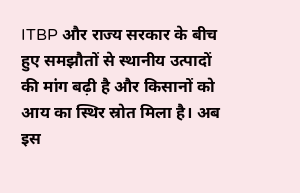ITBP और राज्य सरकार के बीच हुए समझौतों से स्थानीय उत्पादों की मांग बढ़ी है और किसानों को आय का स्थिर स्रोत मिला है। अब इस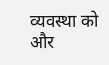व्यवस्था को और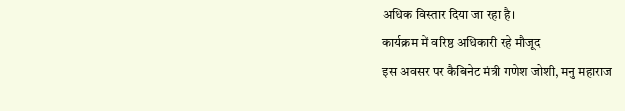अधिक विस्तार दिया जा रहा है।
कार्यक्रम में वरिष्ठ अधिकारी रहे मौजूद
इस अवसर पर कैबिनेट मंत्री गणेश जोशी, मनु महाराज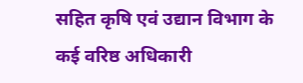सहित कृषि एवं उद्यान विभाग के कई वरिष्ठ अधिकारी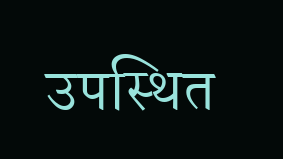उपस्थित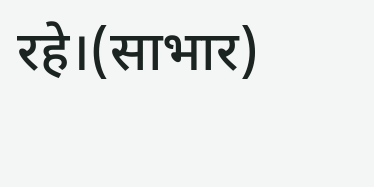रहे।(साभार)